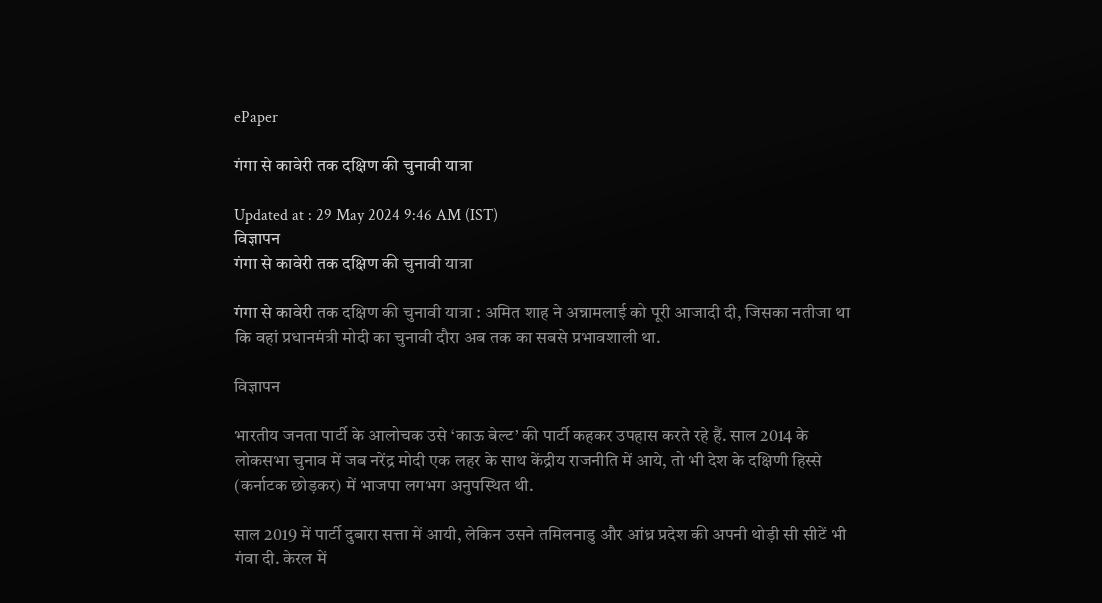ePaper

गंगा से कावेरी तक दक्षिण की चुनावी यात्रा

Updated at : 29 May 2024 9:46 AM (IST)
विज्ञापन
गंगा से कावेरी तक दक्षिण की चुनावी यात्रा

गंगा से कावेरी तक दक्षिण की चुनावी यात्रा : अमित शाह ने अन्नामलाई को पूरी आजादी दी, जिसका नतीजा था कि वहां प्रधानमंत्री मोदी का चुनावी दौरा अब तक का सबसे प्रभावशाली था.

विज्ञापन

भारतीय जनता पार्टी के आलोचक उसे ‘काऊ बेल्ट’ की पार्टी कहकर उपहास करते रहे हैं. साल 2014 के लोकसभा चुनाव में जब नरेंद्र मोदी एक लहर के साथ केंद्रीय राजनीति में आये, तो भी देश के दक्षिणी हिस्से (कर्नाटक छोड़कर) में भाजपा लगभग अनुपस्थित थी.

साल 2019 में पार्टी दुबारा सत्ता में आयी, लेकिन उसने तमिलनाडु और आंध्र प्रदेश की अपनी थोड़ी सी सीटें भी गंवा दी. केरल में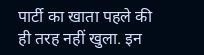पार्टी का खाता पहले की ही तरह नहीं खुला. इन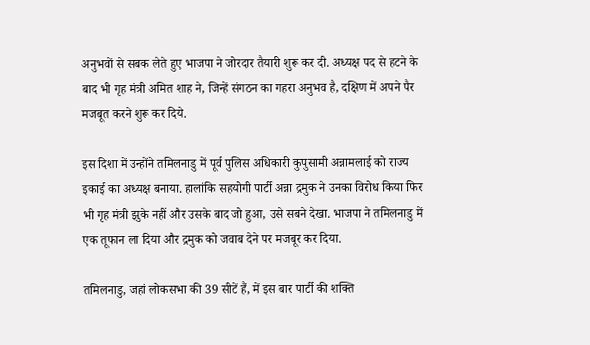अनुभवों से सबक लेते हुए भाजपा ने जोरदार तैयारी शुरू कर दी. अध्यक्ष पद से हटने के बाद भी गृह मंत्री अमित शाह ने, जिन्हें संगठन का गहरा अनुभव है, दक्षिण में अपने पैर मजबूत करने शुरू कर दिये.

इस दिशा में उन्होंने तमिलनाडु में पूर्व पुलिस अधिकारी कुपुसामी अन्नामलाई को राज्य इकाई का अध्यक्ष बनाया. हालांकि सहयोगी पार्टी अन्ना द्रमुक ने उनका विरोध किया फिर भी गृह मंत्री झुके नहीं और उसके बाद जो हुआ, उसे सबने देखा. भाजपा ने तमिलनाडु में एक तूफान ला दिया और द्रमुक को जवाब देने पर मजबूर कर दिया.

तमिलनाडु, जहां लोकसभा की 39 सीटें हैं, में इस बार पार्टी की शक्ति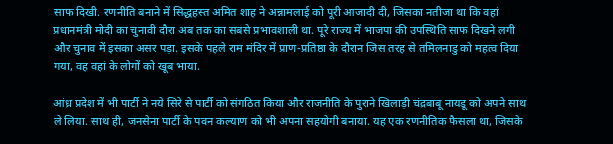साफ दिखी. रणनीति बनाने में सिद्धहस्त अमित शाह ने अन्नामलाई को पूरी आजादी दी, जिसका नतीजा था कि वहां प्रधानमंत्री मोदी का चुनावी दौरा अब तक का सबसे प्रभावशाली था. पूरे राज्य में भाजपा की उपस्थिति साफ दिखने लगी और चुनाव में इसका असर पड़ा. इसके पहले राम मंदिर में प्राण-प्रतिष्ठा के दौरान जिस तरह से तमिलनाडु को महत्व दिया गया, वह वहां के लोगों को खूब भाया.

आंध्र प्रदेश में भी पार्टी ने नये सिरे से पार्टी को संगठित किया और राजनीति के पुराने खिलाड़ी चंद्रबाबू नायडू को अपने साथ ले लिया. साथ ही, जनसेना पार्टी के पवन कल्याण को भी अपना सहयोगी बनाया. यह एक रणनीतिक फैसला था, जिसके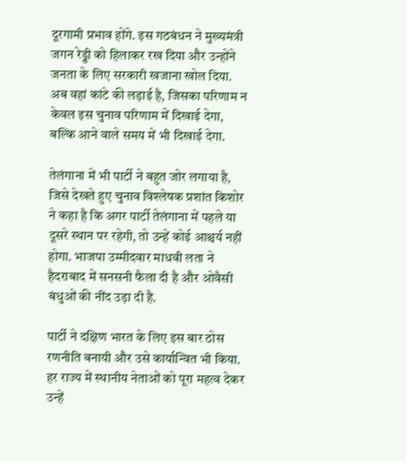दूरगामी प्रभाव होंगे. इस गठबंधन ने मुख्यमंत्री जगन रेड्डी को हिलाकर रख दिया और उन्होंने जनता के लिए सरकारी खजाना खोल दिया. अब वहां कांटे की लड़ाई है, जिसका परिणाम न केवल इस चुनाव परिणाम में दिखाई देगा, बल्कि आने वाले समय में भी दिखाई देगा.

तेलंगाना में भी पार्टी ने बहुत जोर लगाया है, जिसे देखते हुए चुनाव विश्लेषक प्रशांत किशोर ने कहा है कि अगर पार्टी तेलंगाना में पहले या दूसरे स्थान पर रहेगी, तो उन्हें कोई आश्चर्य नहीं होगा. भाजपा उम्मीदवार माधवी लता ने हैदराबाद में सनसनी फैला दी है और ओवैसी बंधुओं की नींद उड़ा दी है.

पार्टी ने दक्षिण भारत के लिए इस बार ठोस रणनीति बनायी और उसे कार्यान्वित भी किया. हर राज्य में स्थानीय नेताओं को पूरा महत्व देकर उन्हें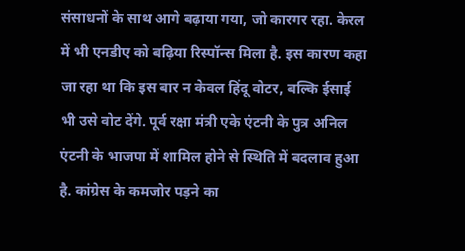संसाधनों के साथ आगे बढ़ाया गया, जो कारगर रहा. केरल में भी एनडीए को बढ़िया रिस्पॉन्स मिला है. इस कारण कहा जा रहा था कि इस बार न केवल हिंदू वोटर, बल्कि ईसाई भी उसे वोट देंगे. पूर्व रक्षा मंत्री एके एंटनी के पुत्र अनिल एंटनी के भाजपा में शामिल होने से स्थिति में बदलाव हुआ है. कांग्रेस के कमजोर पड़ने का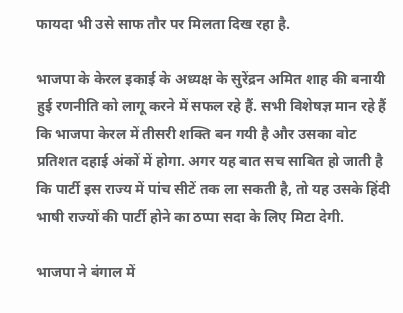फायदा भी उसे साफ तौर पर मिलता दिख रहा है.

भाजपा के केरल इकाई के अध्यक्ष के सुरेंद्रन अमित शाह की बनायी हुई रणनीति को लागू करने में सफल रहे हैं. सभी विशेषज्ञ मान रहे हैं कि भाजपा केरल में तीसरी शक्ति बन गयी है और उसका वोट प्रतिशत दहाई अंकों में होगा. अगर यह बात सच साबित हो जाती है कि पार्टी इस राज्य में पांच सीटें तक ला सकती है, तो यह उसके हिंदी भाषी राज्यों की पार्टी होने का ठप्पा सदा के लिए मिटा देगी.

भाजपा ने बंगाल में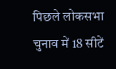पिछले लोकसभा चुनाव में 18 सीटें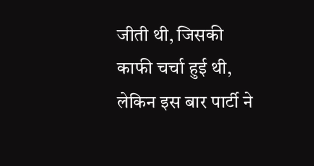जीती थी, जिसकी काफी चर्चा हुई थी, लेकिन इस बार पार्टी ने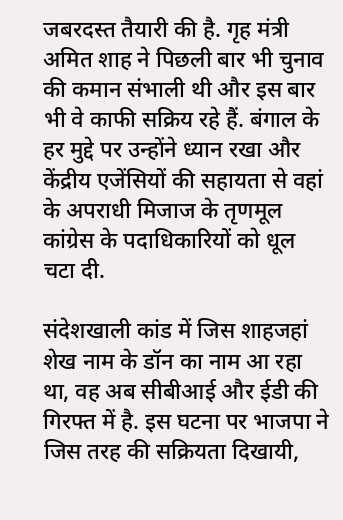जबरदस्त तैयारी की है. गृह मंत्री अमित शाह ने पिछली बार भी चुनाव की कमान संभाली थी और इस बार भी वे काफी सक्रिय रहे हैं. बंगाल के हर मुद्दे पर उन्होंने ध्यान रखा और केंद्रीय एजेंसियों की सहायता से वहां के अपराधी मिजाज के तृणमूल कांग्रेस के पदाधिकारियों को धूल चटा दी.

संदेशखाली कांड में जिस शाहजहां शेख नाम के डॉन का नाम आ रहा था, वह अब सीबीआई और ईडी की गिरफ्त में है. इस घटना पर भाजपा ने जिस तरह की सक्रियता दिखायी,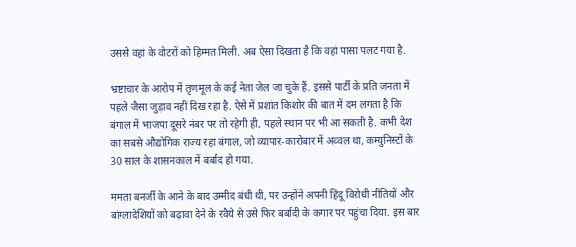उससे वहां के वोटरों को हिम्मत मिली. अब ऐसा दिखता है कि वहां पासा पलट गया है.

भ्रष्टाचार के आरोप में तृणमूल के कई नेता जेल जा चुके हैं. इससे पार्टी के प्रति जनता में पहले जैसा जुड़ाव नहीं दिख रहा है. ऐसे में प्रशांत किशोर की बात में दम लगता है कि बंगाल में भाजपा दूसरे नंबर पर तो रहेगी ही, पहले स्थान पर भी आ सकती है. कभी देश का सबसे औद्योगिक राज्य रहा बंगाल, जो व्यापार-कारोबार में अव्वल था, कम्युनिस्टों के 30 साल के शासनकाल में बर्बाद हो गया.

ममता बनर्जी के आने के बाद उम्मीद बंधी थी, पर उन्होंने अपनी हिंदू विरोधी नीतियों और बांग्लादेशियों को बढ़ावा देने के रवैये से उसे फिर बर्बादी के कगार पर पहुंचा दिया. इस बार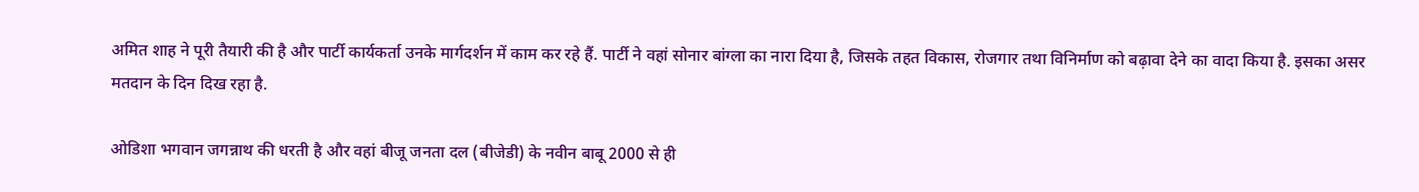अमित शाह ने पूरी तैयारी की है और पार्टी कार्यकर्ता उनके मार्गदर्शन में काम कर रहे हैं. पार्टी ने वहां सोनार बांग्ला का नारा दिया है, जिसके तहत विकास, रोजगार तथा विनिर्माण को बढ़ावा देने का वादा किया है. इसका असर मतदान के दिन दिख रहा है.

ओडिशा भगवान जगन्नाथ की धरती है और वहां बीजू जनता दल (बीजेडी) के नवीन बाबू 2000 से ही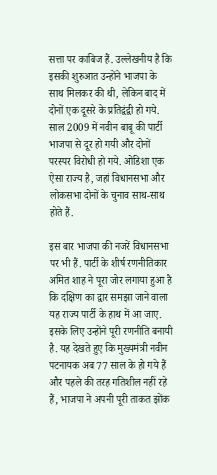सत्ता पर काबिज हैं. उल्लेखनीय है कि इसकी शुरुआत उन्होंने भाजपा के साथ मिलकर की थी, लेकिन बाद में दोनों एक दूसरे के प्रतिद्वंद्वी हो गये. साल 2009 में नवीन बाबू की पार्टी भाजपा से दूर हो गयी और दोनों परस्पर विरोधी हो गये. ओडिशा एक ऐसा राज्य है, जहां विधानसभा और लोकसभा दोनों के चुनाव साथ-साथ होते हैं.

इस बार भाजपा की नजरें विधानसभा पर भी हैं. पार्टी के शीर्ष रणनीतिकार अमित शाह ने पूरा जोर लगाया हुआ है कि दक्षिण का द्वार समझा जाने वाला यह राज्य पार्टी के हाथ में आ जाए. इसके लिए उन्होंने पूरी रणनीति बनायी है. यह देखते हुए कि मुख्यमंत्री नवीन पटनायक अब 77 साल के हो गये हैं और पहले की तरह गतिशील नहीं रहे हैं, भाजपा ने अपनी पूरी ताकत झोंक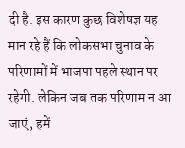दी है. इस कारण कुछ विशेषज्ञ यह मान रहे हैं कि लोकसभा चुनाव के परिणामों में भाजपा पहले स्थान पर रहेगी. लेकिन जब तक परिणाम न आ जाएं, हमें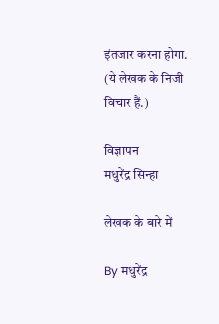इंतजार करना होगा. (ये लेखक के निजी विचार हैं.)

विज्ञापन
मधुरेंद्र सिन्हा

लेखक के बारे में

By मधुरेंद्र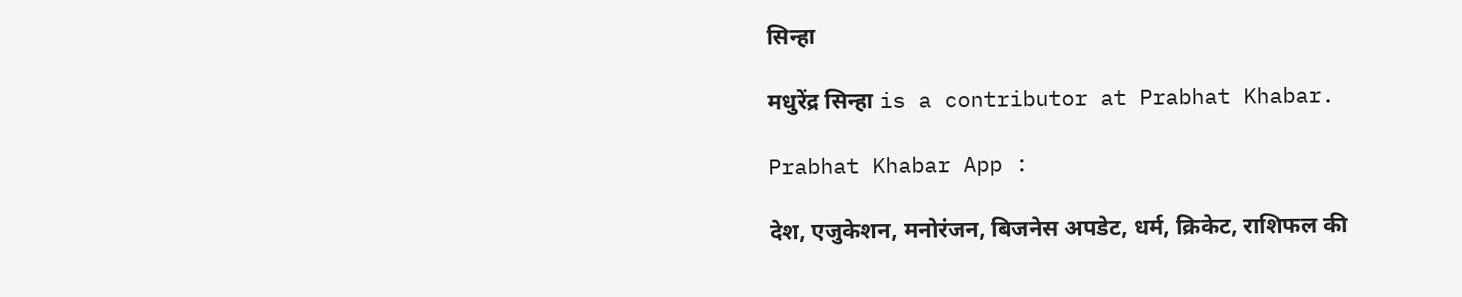सिन्हा

मधुरेंद्र सिन्हा is a contributor at Prabhat Khabar.

Prabhat Khabar App :

देश, एजुकेशन, मनोरंजन, बिजनेस अपडेट, धर्म, क्रिकेट, राशिफल की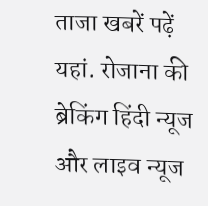ताजा खबरें पढ़ें यहां. रोजाना की ब्रेकिंग हिंदी न्यूज और लाइव न्यूज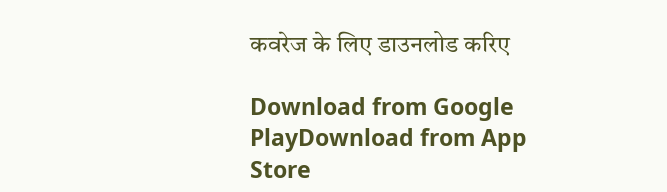कवरेज के लिए डाउनलोड करिए

Download from Google PlayDownload from App Store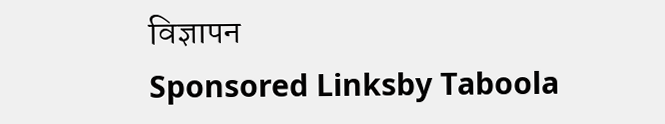विज्ञापन
Sponsored Linksby Taboola